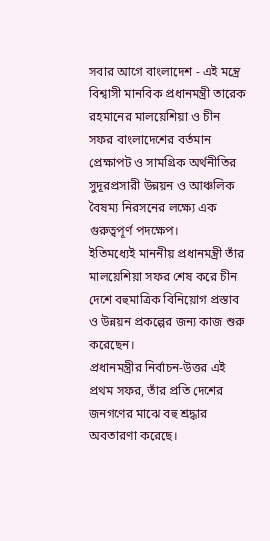সবার আগে বাংলাদেশ - এই মন্ত্রে বিশ্বাসী মানবিক প্রধানমন্ত্রী তারেক রহমানের মালয়েশিয়া ও চীন সফর বাংলাদেশের বর্তমান প্রেক্ষাপট ও সামগ্রিক অর্থনীতির সুদূরপ্রসারী উন্নয়ন ও আঞ্চলিক বৈষম্য নিরসনের লক্ষ্যে এক গুরুত্বপূর্ণ পদক্ষেপ।
ইতিমধ্যেই মাননীয় প্রধানমন্ত্রী তাঁর মালয়েশিয়া সফর শেষ করে চীন দেশে বহুমাত্রিক বিনিয়োগ প্রস্তাব ও উন্নয়ন প্রকল্পের জন্য কাজ শুরু করেছেন।
প্রধানমন্ত্রীর নির্বাচন-উত্তর এই প্রথম সফর, তাঁর প্রতি দেশের জনগণের মাঝে বহু শ্রদ্ধার অবতারণা করেছে।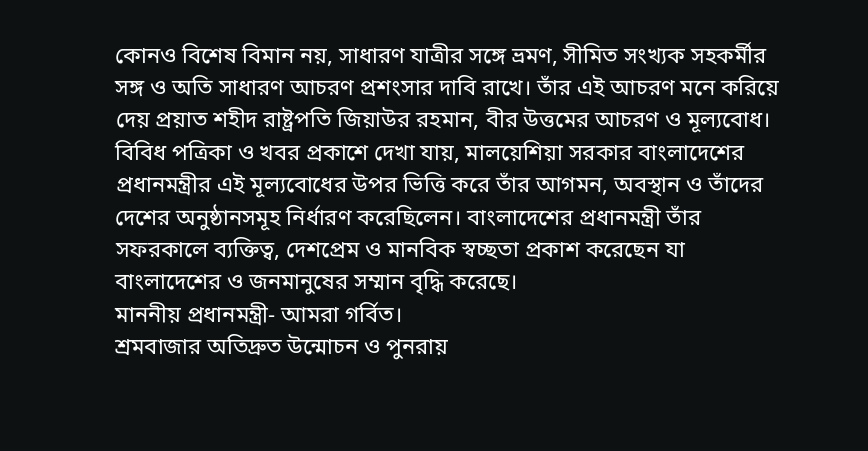কোনও বিশেষ বিমান নয়, সাধারণ যাত্রীর সঙ্গে ভ্রমণ, সীমিত সংখ্যক সহকর্মীর সঙ্গ ও অতি সাধারণ আচরণ প্রশংসার দাবি রাখে। তাঁর এই আচরণ মনে করিয়ে দেয় প্রয়াত শহীদ রাষ্ট্রপতি জিয়াউর রহমান, বীর উত্তমের আচরণ ও মূল্যবোধ। বিবিধ পত্রিকা ও খবর প্রকাশে দেখা যায়, মালয়েশিয়া সরকার বাংলাদেশের প্রধানমন্ত্রীর এই মূল্যবোধের উপর ভিত্তি করে তাঁর আগমন, অবস্থান ও তাঁদের দেশের অনুষ্ঠানসমূহ নির্ধারণ করেছিলেন। বাংলাদেশের প্রধানমন্ত্রী তাঁর সফরকালে ব্যক্তিত্ব, দেশপ্রেম ও মানবিক স্বচ্ছতা প্রকাশ করেছেন যা বাংলাদেশের ও জনমানুষের সম্মান বৃদ্ধি করেছে।
মাননীয় প্রধানমন্ত্রী- আমরা গর্বিত।
শ্রমবাজার অতিদ্রুত উন্মোচন ও পুনরায়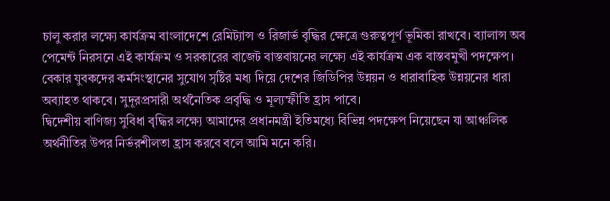চালু করার লক্ষ্যে কার্যক্রম বাংলাদেশে রেমিট্যান্স ও রিজার্ভ বৃদ্ধির ক্ষেত্রে গুরুত্বপূর্ণ ভূমিকা রাখবে। ব্যালান্স অব পেমেন্ট নিরসনে এই কার্যক্রম ও সরকারের বাজেট বাস্তবায়নের লক্ষ্যে এই কার্যক্রম এক বাস্তবমুখী পদক্ষেপ। বেকার যুবকদের কর্মসংস্থানের সুযোগ সৃষ্টির মধ্য দিয়ে দেশের জিডিপির উন্নয়ন ও ধারাবাহিক উন্নয়নের ধারা অব্যাহত থাকবে। সুদূরপ্রসারী অর্থনৈতিক প্রবৃদ্ধি ও মূল্যস্ফীতি হ্রাস পাবে।
দ্বিদেশীয় বাণিজ্য সুবিধা বৃদ্ধির লক্ষ্যে আমাদের প্রধানমন্ত্রী ইতিমধ্যে বিভিন্ন পদক্ষেপ নিয়েছেন যা আঞ্চলিক অর্থনীতির উপর নির্ভরশীলতা হ্রাস করবে বলে আমি মনে করি।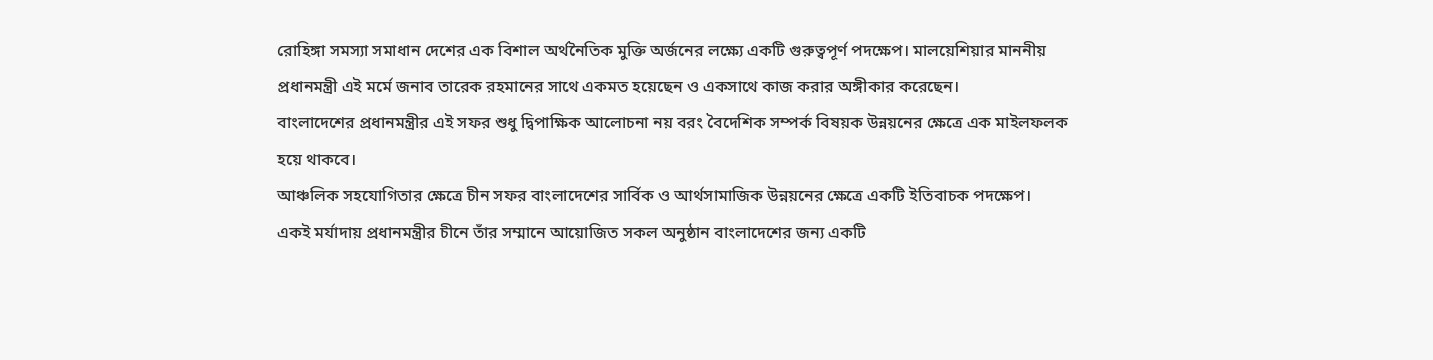রোহিঙ্গা সমস্যা সমাধান দেশের এক বিশাল অর্থনৈতিক মুক্তি অর্জনের লক্ষ্যে একটি গুরুত্বপূর্ণ পদক্ষেপ। মালয়েশিয়ার মাননীয় প্রধানমন্ত্রী এই মর্মে জনাব তারেক রহমানের সাথে একমত হয়েছেন ও একসাথে কাজ করার অঙ্গীকার করেছেন।
বাংলাদেশের প্রধানমন্ত্রীর এই সফর শুধু দ্বিপাক্ষিক আলোচনা নয় বরং বৈদেশিক সম্পর্ক বিষয়ক উন্নয়নের ক্ষেত্রে এক মাইলফলক হয়ে থাকবে।
আঞ্চলিক সহযোগিতার ক্ষেত্রে চীন সফর বাংলাদেশের সার্বিক ও আর্থসামাজিক উন্নয়নের ক্ষেত্রে একটি ইতিবাচক পদক্ষেপ।
একই মর্যাদায় প্রধানমন্ত্রীর চীনে তাঁর সম্মানে আয়োজিত সকল অনুষ্ঠান বাংলাদেশের জন্য একটি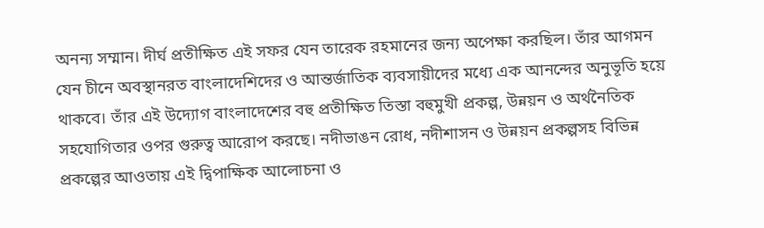অনন্য সম্মান। দীর্ঘ প্রতীক্ষিত এই সফর যেন তারেক রহমানের জন্য অপেক্ষা করছিল। তাঁর আগমন যেন চীনে অবস্থানরত বাংলাদেশিদের ও আন্তর্জাতিক ব্যবসায়ীদের মধ্যে এক আনন্দের অনুভূতি হয়ে থাকবে। তাঁর এই উদ্যোগ বাংলাদেশের বহু প্রতীক্ষিত তিস্তা বহুমুখী প্রকল্প, উন্নয়ন ও অর্থনৈতিক সহযোগিতার ওপর গুরুত্ব আরোপ করছে। নদীভাঙন রোধ, নদীশাসন ও উন্নয়ন প্রকল্পসহ বিভিন্ন প্রকল্পের আওতায় এই দ্বিপাক্ষিক আলোচনা ও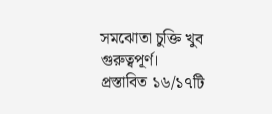সমঝোতা চুক্তি খুব গুরুত্বপূর্ণ।
প্রস্তাবিত ১৬/১৭টি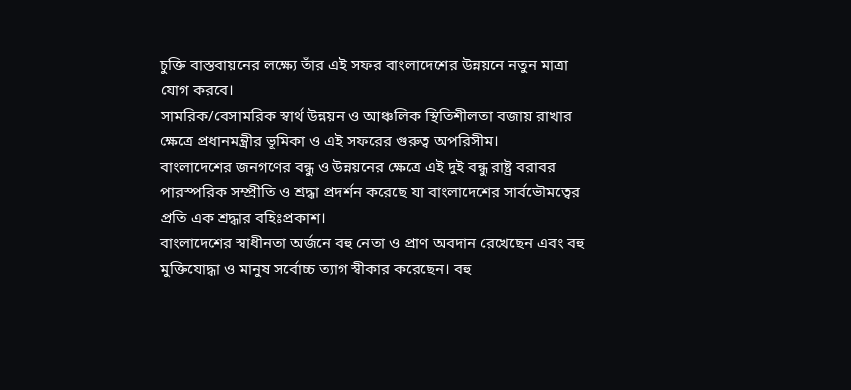চুক্তি বাস্তবায়নের লক্ষ্যে তাঁর এই সফর বাংলাদেশের উন্নয়নে নতুন মাত্রা যোগ করবে।
সামরিক/বেসামরিক স্বার্থ উন্নয়ন ও আঞ্চলিক স্থিতিশীলতা বজায় রাখার ক্ষেত্রে প্রধানমন্ত্রীর ভূমিকা ও এই সফরের গুরুত্ব অপরিসীম।
বাংলাদেশের জনগণের বন্ধু ও উন্নয়নের ক্ষেত্রে এই দুই বন্ধু রাষ্ট্র বরাবর পারস্পরিক সম্প্রীতি ও শ্রদ্ধা প্রদর্শন করেছে যা বাংলাদেশের সার্বভৌমত্বের প্রতি এক শ্রদ্ধার বহিঃপ্রকাশ।
বাংলাদেশের স্বাধীনতা অর্জনে বহু নেতা ও প্রাণ অবদান রেখেছেন এবং বহু মুক্তিযোদ্ধা ও মানুষ সর্বোচ্চ ত্যাগ স্বীকার করেছেন। বহু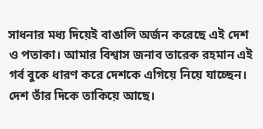সাধনার মধ্য দিয়েই বাঙালি অর্জন করেছে এই দেশ ও পতাকা। আমার বিশ্বাস জনাব তারেক রহমান এই গর্ব বুকে ধারণ করে দেশকে এগিয়ে নিয়ে যাচ্ছেন। দেশ তাঁর দিকে তাকিয়ে আছে।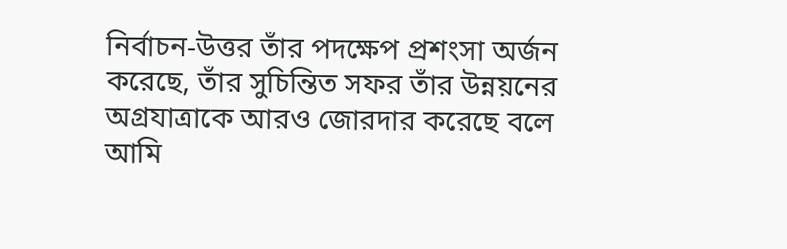নির্বাচন-উত্তর তাঁর পদক্ষেপ প্রশংসা অর্জন করেছে, তাঁর সুচিন্তিত সফর তাঁর উন্নয়নের অগ্রযাত্রাকে আরও জোরদার করেছে বলে আমি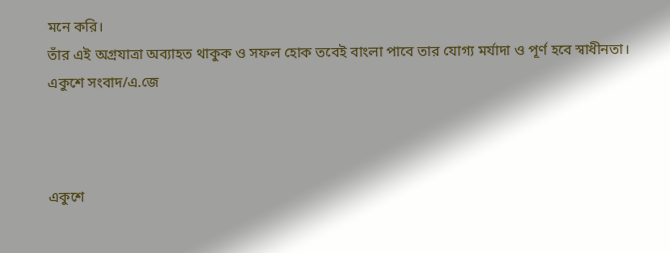মনে করি।
তাঁর এই অগ্রযাত্রা অব্যাহত থাকুক ও সফল হোক তবেই বাংলা পাবে তার যোগ্য মর্যাদা ও পূর্ণ হবে স্বাধীনতা।
একুশে সংবাদ/এ.জে



একুশে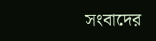সংবাদের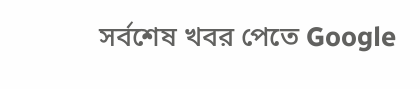সর্বশেষ খবর পেতে Google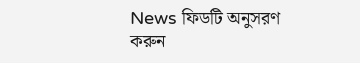News ফিডটি অনুসরণ করুন